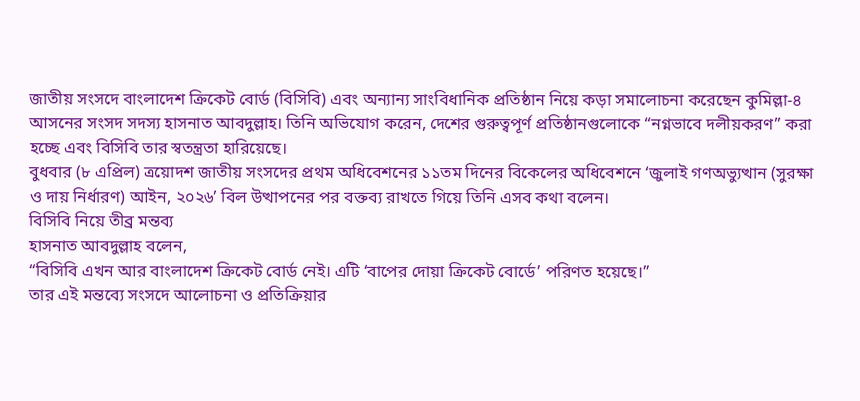জাতীয় সংসদে বাংলাদেশ ক্রিকেট বোর্ড (বিসিবি) এবং অন্যান্য সাংবিধানিক প্রতিষ্ঠান নিয়ে কড়া সমালোচনা করেছেন কুমিল্লা-৪ আসনের সংসদ সদস্য হাসনাত আবদুল্লাহ। তিনি অভিযোগ করেন, দেশের গুরুত্বপূর্ণ প্রতিষ্ঠানগুলোকে “নগ্নভাবে দলীয়করণ” করা হচ্ছে এবং বিসিবি তার স্বতন্ত্রতা হারিয়েছে।
বুধবার (৮ এপ্রিল) ত্রয়োদশ জাতীয় সংসদের প্রথম অধিবেশনের ১১তম দিনের বিকেলের অধিবেশনে ‘জুলাই গণঅভ্যুত্থান (সুরক্ষা ও দায় নির্ধারণ) আইন, ২০২৬’ বিল উত্থাপনের পর বক্তব্য রাখতে গিয়ে তিনি এসব কথা বলেন।
বিসিবি নিয়ে তীব্র মন্তব্য
হাসনাত আবদুল্লাহ বলেন,
“বিসিবি এখন আর বাংলাদেশ ক্রিকেট বোর্ড নেই। এটি ‘বাপের দোয়া ক্রিকেট বোর্ডে’ পরিণত হয়েছে।”
তার এই মন্তব্যে সংসদে আলোচনা ও প্রতিক্রিয়ার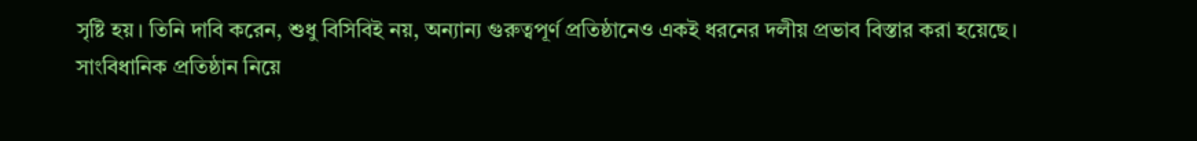সৃষ্টি হয়। তিনি দাবি করেন, শুধু বিসিবিই নয়, অন্যান্য গুরুত্বপূর্ণ প্রতিষ্ঠানেও একই ধরনের দলীয় প্রভাব বিস্তার করা হয়েছে।
সাংবিধানিক প্রতিষ্ঠান নিয়ে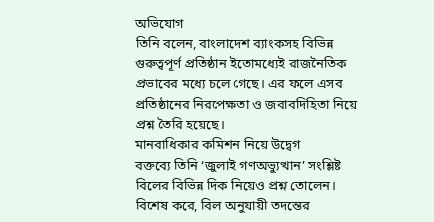অভিযোগ
তিনি বলেন, বাংলাদেশ ব্যাংকসহ বিভিন্ন গুরুত্বপূর্ণ প্রতিষ্ঠান ইতোমধ্যেই রাজনৈতিক প্রভাবের মধ্যে চলে গেছে। এর ফলে এসব প্রতিষ্ঠানের নিরপেক্ষতা ও জবাবদিহিতা নিয়ে প্রশ্ন তৈরি হয়েছে।
মানবাধিকার কমিশন নিয়ে উদ্বেগ
বক্তব্যে তিনি ‘জুলাই গণঅভ্যুত্থান’ সংশ্লিষ্ট বিলের বিভিন্ন দিক নিয়েও প্রশ্ন তোলেন। বিশেষ করে, বিল অনুযায়ী তদন্তের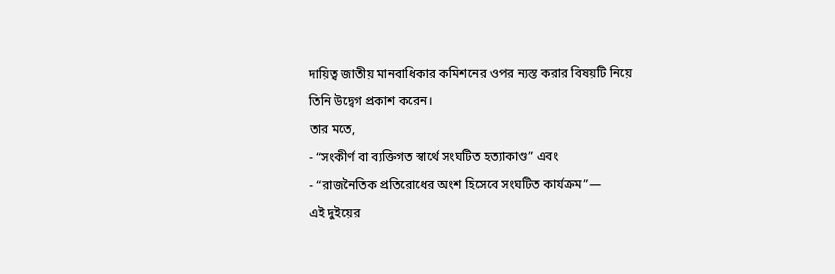দায়িত্ব জাতীয় মানবাধিকার কমিশনের ওপর ন্যস্ত করার বিষয়টি নিয়ে তিনি উদ্বেগ প্রকাশ করেন।
তার মতে,
- “সংকীর্ণ বা ব্যক্তিগত স্বার্থে সংঘটিত হত্যাকাণ্ড” এবং
- “রাজনৈতিক প্রতিরোধের অংশ হিসেবে সংঘটিত কার্যক্রম”—
এই দুইয়ের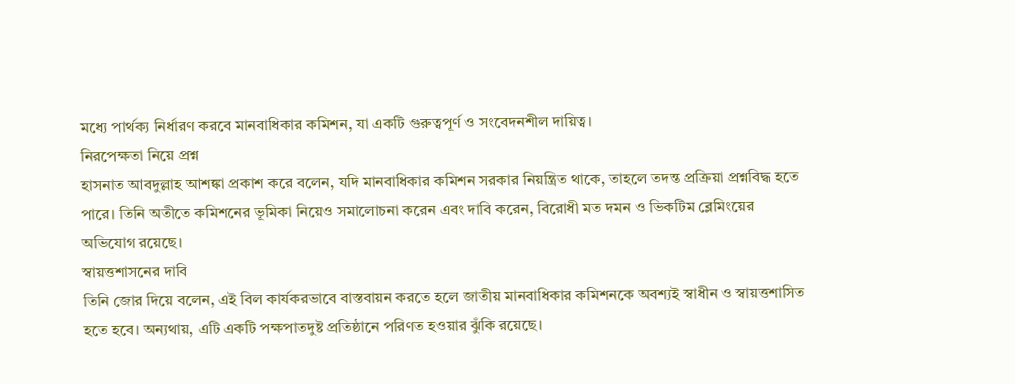মধ্যে পার্থক্য নির্ধারণ করবে মানবাধিকার কমিশন, যা একটি গুরুত্বপূর্ণ ও সংবেদনশীল দায়িত্ব।
নিরপেক্ষতা নিয়ে প্রশ্ন
হাসনাত আবদুল্লাহ আশঙ্কা প্রকাশ করে বলেন, যদি মানবাধিকার কমিশন সরকার নিয়ন্ত্রিত থাকে, তাহলে তদন্ত প্রক্রিয়া প্রশ্নবিদ্ধ হতে পারে। তিনি অতীতে কমিশনের ভূমিকা নিয়েও সমালোচনা করেন এবং দাবি করেন, বিরোধী মত দমন ও ভিকটিম ব্লেমিংয়ের অভিযোগ রয়েছে।
স্বায়ত্তশাসনের দাবি
তিনি জোর দিয়ে বলেন, এই বিল কার্যকরভাবে বাস্তবায়ন করতে হলে জাতীয় মানবাধিকার কমিশনকে অবশ্যই স্বাধীন ও স্বায়ত্তশাসিত হতে হবে। অন্যথায়, এটি একটি পক্ষপাতদুষ্ট প্রতিষ্ঠানে পরিণত হওয়ার ঝুঁকি রয়েছে।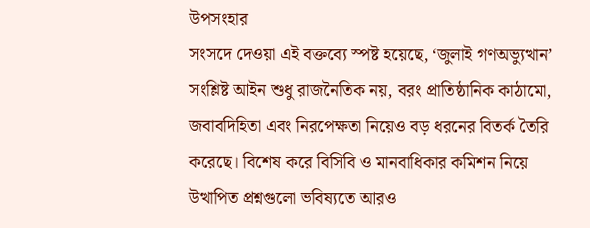উপসংহার
সংসদে দেওয়া এই বক্তব্যে স্পষ্ট হয়েছে, ‘জুলাই গণঅভ্যুত্থান’ সংশ্লিষ্ট আইন শুধু রাজনৈতিক নয়, বরং প্রাতিষ্ঠানিক কাঠামো, জবাবদিহিতা এবং নিরপেক্ষতা নিয়েও বড় ধরনের বিতর্ক তৈরি করেছে। বিশেষ করে বিসিবি ও মানবাধিকার কমিশন নিয়ে উত্থাপিত প্রশ্নগুলো ভবিষ্যতে আরও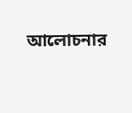আলোচনার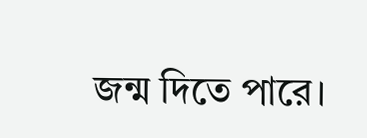জন্ম দিতে পারে।